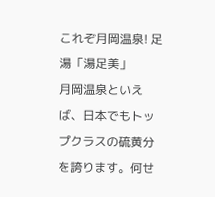これぞ月岡温泉! 足湯「湯足美」
月岡温泉といえば、日本でもトップクラスの硫黄分を誇ります。何せ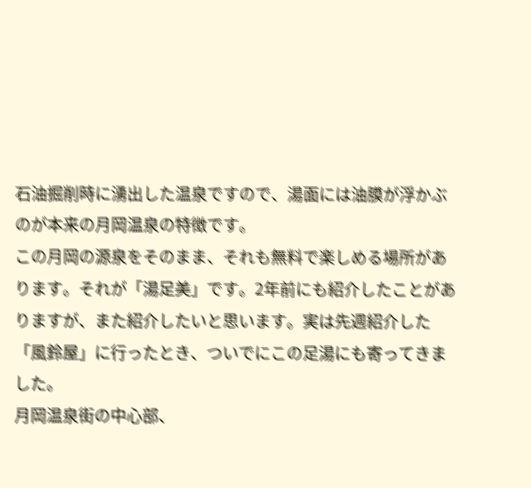石油掘削時に湧出した温泉ですので、湯面には油膜が浮かぶのが本来の月岡温泉の特徴です。
この月岡の源泉をそのまま、それも無料で楽しめる場所があります。それが「湯足美」です。2年前にも紹介したことがありますが、また紹介したいと思います。実は先週紹介した「風鈴屋」に行ったとき、ついでにこの足湯にも寄ってきました。
月岡温泉街の中心部、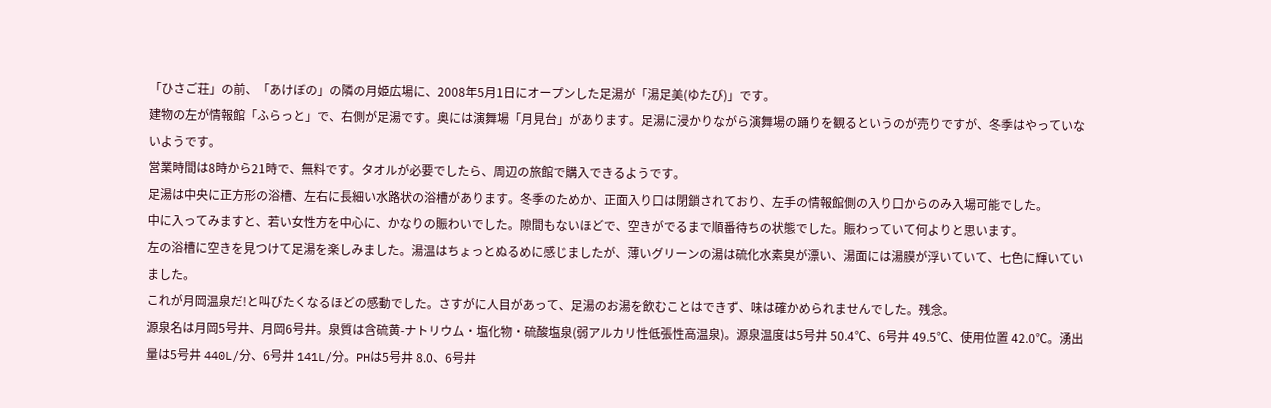「ひさご荘」の前、「あけぼの」の隣の月姫広場に、2008年5月1日にオープンした足湯が「湯足美(ゆたび)」です。
建物の左が情報館「ふらっと」で、右側が足湯です。奥には演舞場「月見台」があります。足湯に浸かりながら演舞場の踊りを観るというのが売りですが、冬季はやっていないようです。
営業時間は8時から21時で、無料です。タオルが必要でしたら、周辺の旅館で購入できるようです。
足湯は中央に正方形の浴槽、左右に長細い水路状の浴槽があります。冬季のためか、正面入り口は閉鎖されており、左手の情報館側の入り口からのみ入場可能でした。
中に入ってみますと、若い女性方を中心に、かなりの賑わいでした。隙間もないほどで、空きがでるまで順番待ちの状態でした。賑わっていて何よりと思います。
左の浴槽に空きを見つけて足湯を楽しみました。湯温はちょっとぬるめに感じましたが、薄いグリーンの湯は硫化水素臭が漂い、湯面には湯膜が浮いていて、七色に輝いていました。
これが月岡温泉だ!と叫びたくなるほどの感動でした。さすがに人目があって、足湯のお湯を飲むことはできず、味は確かめられませんでした。残念。
源泉名は月岡5号井、月岡6号井。泉質は含硫黄-ナトリウム・塩化物・硫酸塩泉(弱アルカリ性低張性高温泉)。源泉温度は5号井 50.4℃、6号井 49.5℃、使用位置 42.0℃。湧出量は5号井 440L/分、6号井 141L/分。PHは5号井 8.0、6号井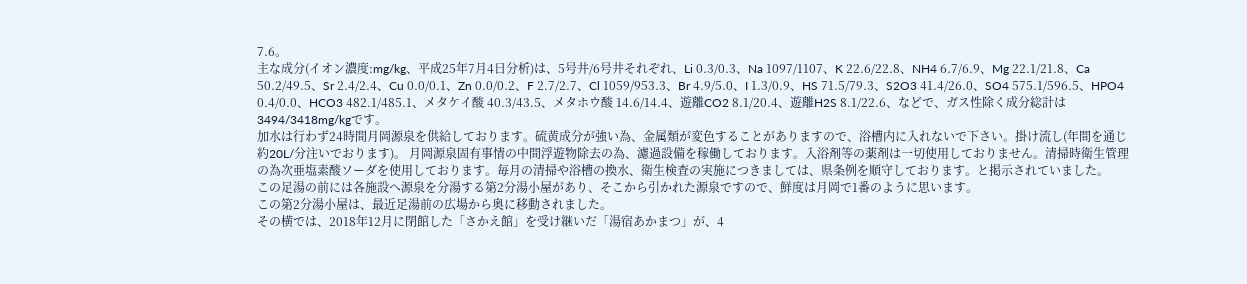7.6。
主な成分(イオン濃度:mg/kg、平成25年7月4日分析)は、5号井/6号井それぞれ、Li 0.3/0.3、Na 1097/1107、K 22.6/22.8、NH4 6.7/6.9、Mg 22.1/21.8、Ca 50.2/49.5、Sr 2.4/2.4、Cu 0.0/0.1、Zn 0.0/0.2、F 2.7/2.7、Cl 1059/953.3、Br 4.9/5.0、I 1.3/0.9、HS 71.5/79.3、S2O3 41.4/26.0、SO4 575.1/596.5、HPO4 0.4/0.0、HCO3 482.1/485.1、メタケイ酸 40.3/43.5、メタホウ酸 14.6/14.4、遊離CO2 8.1/20.4、遊離H2S 8.1/22.6、などで、ガス性除く成分総計は3494/3418mg/kgです。
加水は行わず24時間月岡源泉を供給しております。硫黄成分が強い為、金属類が変色することがありますので、浴槽内に入れないで下さい。掛け流し(年間を通じ約20L/分注いでおります)。 月岡源泉固有事情の中間浮遊物除去の為、濾過設備を稼働しております。入浴剤等の薬剤は一切使用しておりません。清掃時衛生管理の為次亜塩素酸ソーダを使用しております。毎月の清掃や浴槽の換水、衛生検査の実施につきましては、県条例を順守しております。と掲示されていました。
この足湯の前には各施設へ源泉を分湯する第2分湯小屋があり、そこから引かれた源泉ですので、鮮度は月岡で1番のように思います。
この第2分湯小屋は、最近足湯前の広場から奥に移動されました。
その横では、2018年12月に閉館した「さかえ館」を受け継いだ「湯宿あかまつ」が、4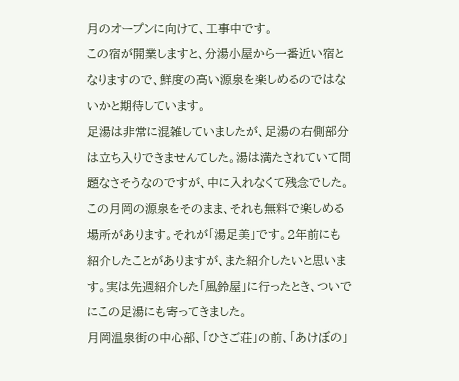月のオープンに向けて、工事中です。
この宿が開業しますと、分湯小屋から一番近い宿となりますので、鮮度の高い源泉を楽しめるのではないかと期待しています。
足湯は非常に混雑していましたが、足湯の右側部分は立ち入りできませんてした。湯は満たされていて問題なさそうなのですが、中に入れなくて残念でした。
この月岡の源泉をそのまま、それも無料で楽しめる場所があります。それが「湯足美」です。2年前にも紹介したことがありますが、また紹介したいと思います。実は先週紹介した「風鈴屋」に行ったとき、ついでにこの足湯にも寄ってきました。
月岡温泉街の中心部、「ひさご荘」の前、「あけぼの」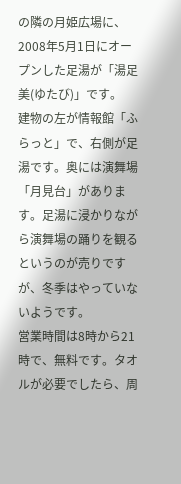の隣の月姫広場に、2008年5月1日にオープンした足湯が「湯足美(ゆたび)」です。
建物の左が情報館「ふらっと」で、右側が足湯です。奥には演舞場「月見台」があります。足湯に浸かりながら演舞場の踊りを観るというのが売りですが、冬季はやっていないようです。
営業時間は8時から21時で、無料です。タオルが必要でしたら、周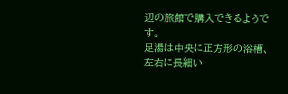辺の旅館で購入できるようです。
足湯は中央に正方形の浴槽、左右に長細い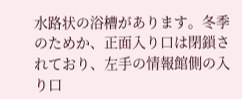水路状の浴槽があります。冬季のためか、正面入り口は閉鎖されており、左手の情報館側の入り口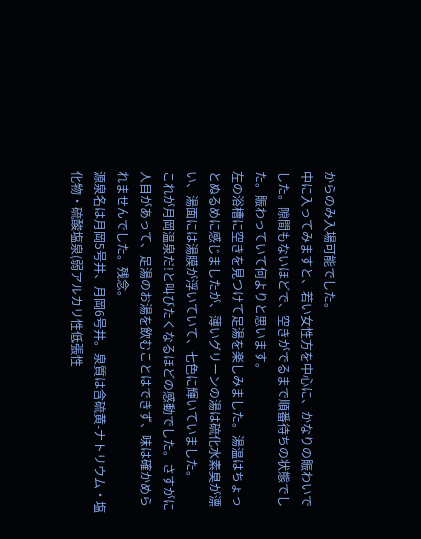からのみ入場可能でした。
中に入ってみますと、若い女性方を中心に、かなりの賑わいでした。隙間もないほどで、空きがでるまで順番待ちの状態でした。賑わっていて何よりと思います。
左の浴槽に空きを見つけて足湯を楽しみました。湯温はちょっとぬるめに感じましたが、薄いグリーンの湯は硫化水素臭が漂い、湯面には湯膜が浮いていて、七色に輝いていました。
これが月岡温泉だ!と叫びたくなるほどの感動でした。さすがに人目があって、足湯のお湯を飲むことはできず、味は確かめられませんでした。残念。
源泉名は月岡5号井、月岡6号井。泉質は含硫黄-ナトリウム・塩化物・硫酸塩泉(弱アルカリ性低張性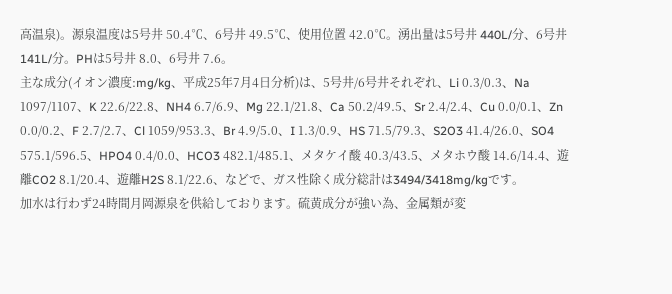高温泉)。源泉温度は5号井 50.4℃、6号井 49.5℃、使用位置 42.0℃。湧出量は5号井 440L/分、6号井 141L/分。PHは5号井 8.0、6号井 7.6。
主な成分(イオン濃度:mg/kg、平成25年7月4日分析)は、5号井/6号井それぞれ、Li 0.3/0.3、Na 1097/1107、K 22.6/22.8、NH4 6.7/6.9、Mg 22.1/21.8、Ca 50.2/49.5、Sr 2.4/2.4、Cu 0.0/0.1、Zn 0.0/0.2、F 2.7/2.7、Cl 1059/953.3、Br 4.9/5.0、I 1.3/0.9、HS 71.5/79.3、S2O3 41.4/26.0、SO4 575.1/596.5、HPO4 0.4/0.0、HCO3 482.1/485.1、メタケイ酸 40.3/43.5、メタホウ酸 14.6/14.4、遊離CO2 8.1/20.4、遊離H2S 8.1/22.6、などで、ガス性除く成分総計は3494/3418mg/kgです。
加水は行わず24時間月岡源泉を供給しております。硫黄成分が強い為、金属類が変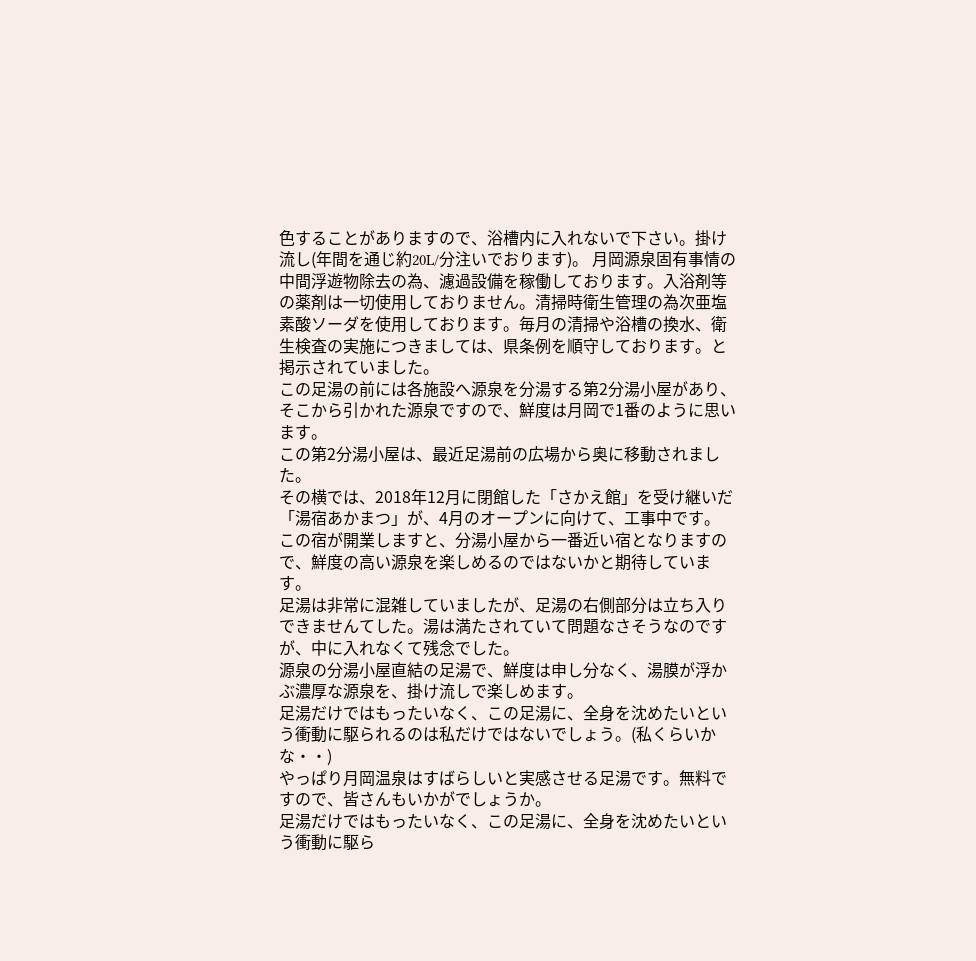色することがありますので、浴槽内に入れないで下さい。掛け流し(年間を通じ約20L/分注いでおります)。 月岡源泉固有事情の中間浮遊物除去の為、濾過設備を稼働しております。入浴剤等の薬剤は一切使用しておりません。清掃時衛生管理の為次亜塩素酸ソーダを使用しております。毎月の清掃や浴槽の換水、衛生検査の実施につきましては、県条例を順守しております。と掲示されていました。
この足湯の前には各施設へ源泉を分湯する第2分湯小屋があり、そこから引かれた源泉ですので、鮮度は月岡で1番のように思います。
この第2分湯小屋は、最近足湯前の広場から奥に移動されました。
その横では、2018年12月に閉館した「さかえ館」を受け継いだ「湯宿あかまつ」が、4月のオープンに向けて、工事中です。
この宿が開業しますと、分湯小屋から一番近い宿となりますので、鮮度の高い源泉を楽しめるのではないかと期待しています。
足湯は非常に混雑していましたが、足湯の右側部分は立ち入りできませんてした。湯は満たされていて問題なさそうなのですが、中に入れなくて残念でした。
源泉の分湯小屋直結の足湯で、鮮度は申し分なく、湯膜が浮かぶ濃厚な源泉を、掛け流しで楽しめます。
足湯だけではもったいなく、この足湯に、全身を沈めたいという衝動に駆られるのは私だけではないでしょう。(私くらいかな・・)
やっぱり月岡温泉はすばらしいと実感させる足湯です。無料ですので、皆さんもいかがでしょうか。
足湯だけではもったいなく、この足湯に、全身を沈めたいという衝動に駆ら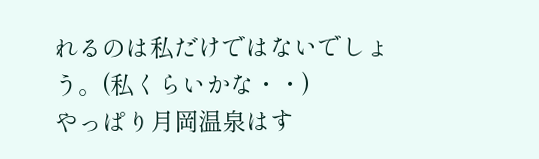れるのは私だけではないでしょう。(私くらいかな・・)
やっぱり月岡温泉はす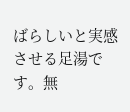ばらしいと実感させる足湯です。無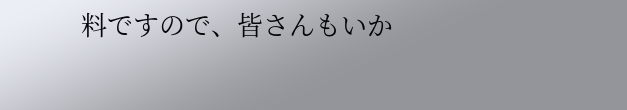料ですので、皆さんもいか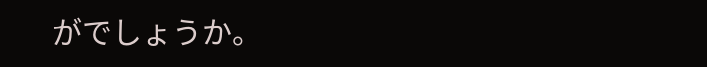がでしょうか。